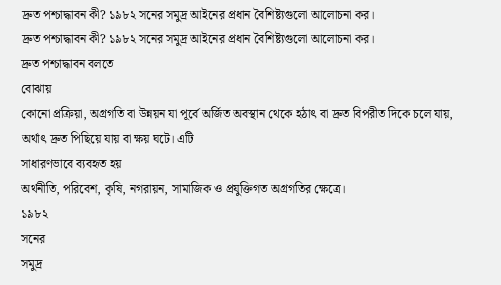দ্রুত পশ্চাদ্ধাবন কী? ১৯৮২ সনের সমুদ্র আইনের প্রধান বৈশিষ্ট্যগুলো আলোচনা কর।
দ্রুত পশ্চাদ্ধাবন কী? ১৯৮২ সনের সমুদ্র আইনের প্রধান বৈশিষ্ট্যগুলো আলোচনা কর।
দ্রুত পশ্চাদ্ধাবন বলতে
বোঝায়
কোনো প্রক্রিয়া, অগ্রগতি বা উন্নয়ন যা পূর্বে অর্জিত অবস্থান থেকে হঠাৎ বা দ্রুত বিপরীত দিকে চলে যায়, অর্থাৎ দ্রুত পিছিয়ে যায় বা ক্ষয় ঘটে। এটি
সাধারণভাবে ব্যবহৃত হয়
অর্থনীতি, পরিবেশ, কৃষি, নগরায়ন, সামাজিক ও প্রযুক্তিগত অগ্রগতির ক্ষেত্রে।
১৯৮২
সনের
সমুদ্র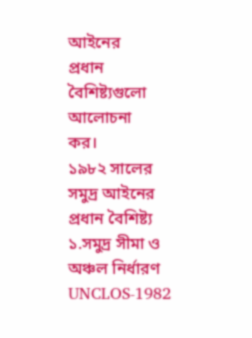আইনের
প্রধান
বৈশিষ্ট্যগুলো আলোচনা
কর।
১৯৮২ সালের সমুদ্র আইনের প্রধান বৈশিষ্ট্য
১.সমুদ্র সীমা ও অঞ্চল নির্ধারণ
UNCLOS-1982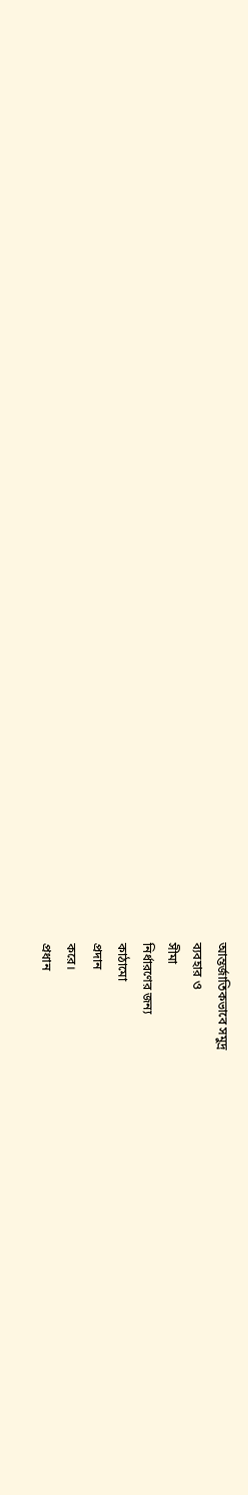আন্তর্জাতিকভাবে সমুদ্র
ব্যবহার ও
সীমা
নির্ধারণের জন্য
কাঠামো
প্রদান
করে।
প্রধান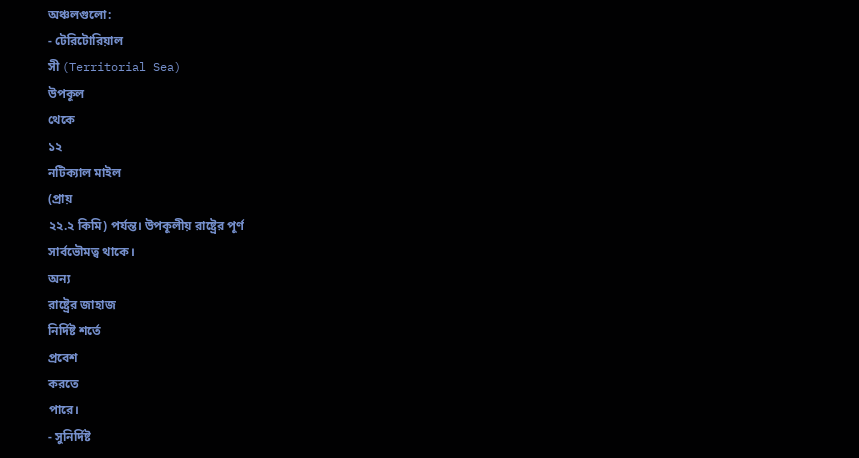অঞ্চলগুলো:
- টেরিটোরিয়াল
সী (Territorial Sea)
উপকূল
থেকে
১২
নটিক্যাল মাইল
(প্রায়
২২.২ কিমি) পর্যন্ত। উপকূলীয় রাষ্ট্রের পূর্ণ
সার্বভৌমত্ব থাকে।
অন্য
রাষ্ট্রের জাহাজ
নির্দিষ্ট শর্তে
প্রবেশ
করতে
পারে।
- সুনির্দিষ্ট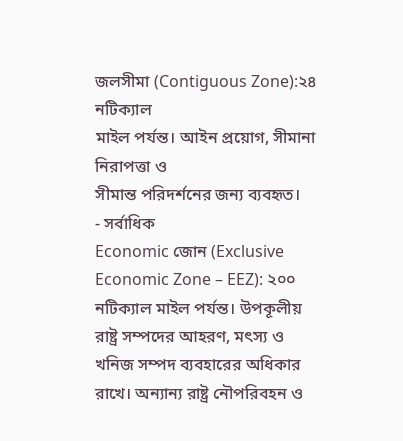জলসীমা (Contiguous Zone):২৪ নটিক্যাল
মাইল পর্যন্ত। আইন প্রয়োগ, সীমানা নিরাপত্তা ও
সীমান্ত পরিদর্শনের জন্য ব্যবহৃত।
- সর্বাধিক
Economic জোন (Exclusive Economic Zone – EEZ): ২০০ নটিক্যাল মাইল পর্যন্ত। উপকূলীয় রাষ্ট্র সম্পদের আহরণ, মৎস্য ও
খনিজ সম্পদ ব্যবহারের অধিকার রাখে। অন্যান্য রাষ্ট্র নৌপরিবহন ও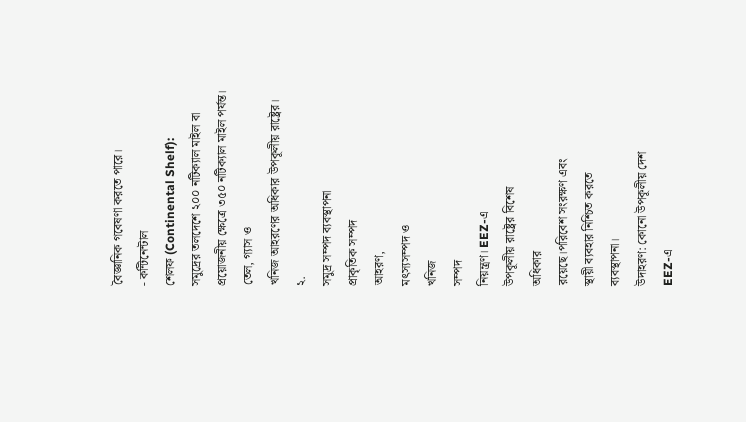বৈজ্ঞানিক গবেষণা করতে পারে।
- কন্টিনেন্টাল
শেলফ (Continental Shelf):
সমুদ্রের তলদেশে ২০০ নটিক্যাল মাইল বা প্রয়োজনীয় ক্ষেত্রে ৩৫০ নটিক্যাল মাইল পর্যন্ত। তেল, গ্যাস ও
খনিজ আহরণের অধিকার উপকূলীয় রাষ্ট্রের।
২.
সমুদ্র সম্পদ ব্যবস্থাপনা
প্রাকৃতিক সম্পদ
আহরণ,
মৎস্যসম্পদ ও
খনিজ
সম্পদ
নিয়ন্ত্রণ। EEZ-এ
উপকূলীয় রাষ্ট্রের বিশেষ
অধিকার
রয়েছে।পরিবেশ সংরক্ষণ এবং
স্থায়ী ব্যবহার নিশ্চিত করতে
ব্যবস্থাপনা।
উদাহরণ: কোনো উপকূলীয় দেশ
EEZ-এ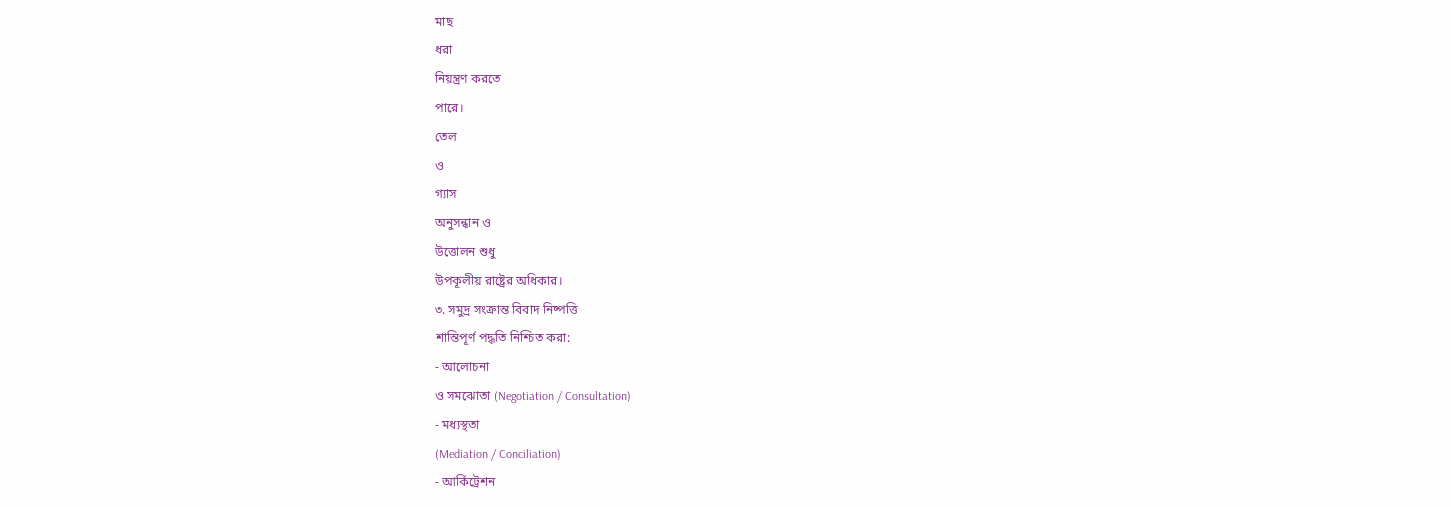মাছ
ধরা
নিয়ন্ত্রণ করতে
পারে।
তেল
ও
গ্যাস
অনুসন্ধান ও
উত্তোলন শুধু
উপকূলীয় রাষ্ট্রের অধিকার।
৩. সমুদ্র সংক্রান্ত বিবাদ নিষ্পত্তি
শান্তিপূর্ণ পদ্ধতি নিশ্চিত করা:
- আলোচনা
ও সমঝোতা (Negotiation / Consultation)
- মধ্যস্থতা
(Mediation / Conciliation)
- আর্কিট্রেশন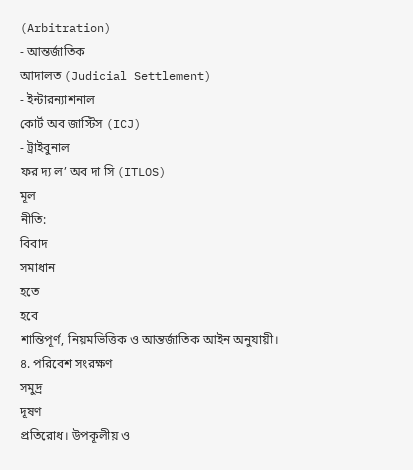(Arbitration)
- আন্তর্জাতিক
আদালত (Judicial Settlement)
- ইন্টারন্যাশনাল
কোর্ট অব জাস্টিস (ICJ)
- ট্রাইবুনাল
ফর দ্য ল’ অব দা সি (ITLOS)
মূল
নীতি:
বিবাদ
সমাধান
হতে
হবে
শান্তিপূর্ণ, নিয়মভিত্তিক ও আন্তর্জাতিক আইন অনুযায়ী।
৪. পরিবেশ সংরক্ষণ
সমুদ্র
দূষণ
প্রতিরোধ। উপকূলীয় ও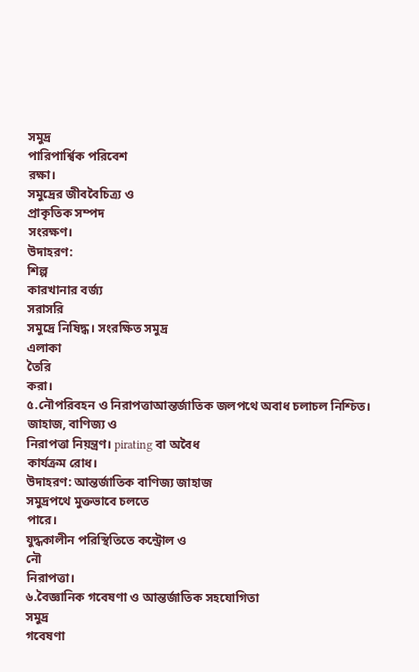সমুদ্র
পারিপার্শ্বিক পরিবেশ
রক্ষা।
সমুদ্রের জীববৈচিত্র্য ও
প্রাকৃতিক সম্পদ
সংরক্ষণ।
উদাহরণ:
শিল্প
কারখানার বর্জ্য
সরাসরি
সমুদ্রে নিষিদ্ধ। সংরক্ষিত সমুদ্র
এলাকা
তৈরি
করা।
৫.নৌপরিবহন ও নিরাপত্তাআন্তর্জাতিক জলপথে অবাধ চলাচল নিশ্চিত। জাহাজ, বাণিজ্য ও
নিরাপত্তা নিয়ন্ত্রণ। pirating বা অবৈধ
কার্যক্রম রোধ।
উদাহরণ: আন্তর্জাতিক বাণিজ্য জাহাজ
সমুদ্রপথে মুক্তভাবে চলতে
পারে।
যুদ্ধকালীন পরিস্থিতিতে কন্ট্রোল ও
নৌ
নিরাপত্তা।
৬.বৈজ্ঞানিক গবেষণা ও আন্তর্জাতিক সহযোগিতা
সমুদ্র
গবেষণা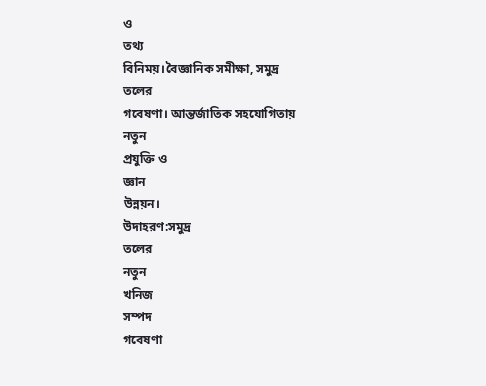ও
তথ্য
বিনিময়।বৈজ্ঞানিক সমীক্ষা, সমুদ্র
তলের
গবেষণা। আন্তর্জাতিক সহযোগিতায় নতুন
প্রযুক্তি ও
জ্ঞান
উন্নয়ন।
উদাহরণ:সমুদ্র
তলের
নতুন
খনিজ
সম্পদ
গবেষণা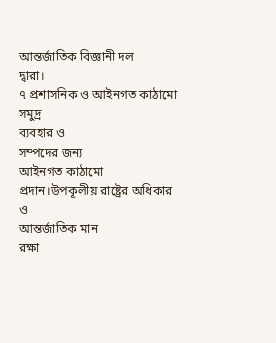আন্তর্জাতিক বিজ্ঞানী দল
দ্বারা।
৭ প্রশাসনিক ও আইনগত কাঠামো
সমুদ্র
ব্যবহার ও
সম্পদের জন্য
আইনগত কাঠামো প্রদান।উপকূলীয় রাষ্ট্রের অধিকার
ও
আন্তর্জাতিক মান
রক্ষা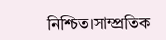নিশ্চিত।সাম্প্রতিক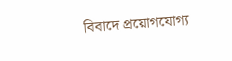বিবাদে প্রয়োগযোগ্য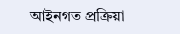আইনগত প্রক্রিয়া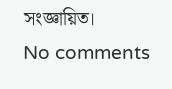সংজ্ঞায়িত।
No comments